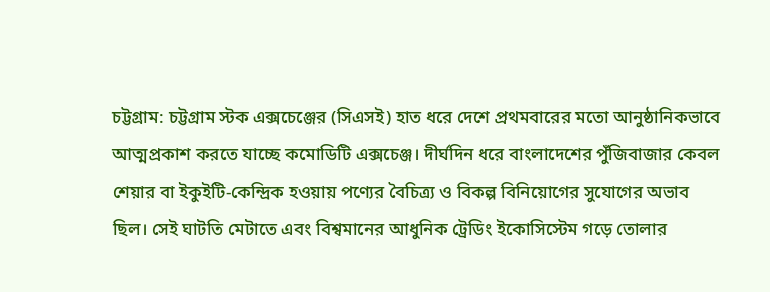চট্টগ্রাম: চট্টগ্রাম স্টক এক্সচেঞ্জের (সিএসই) হাত ধরে দেশে প্রথমবারের মতো আনুষ্ঠানিকভাবে আত্মপ্রকাশ করতে যাচ্ছে কমোডিটি এক্সচেঞ্জ। দীর্ঘদিন ধরে বাংলাদেশের পুঁজিবাজার কেবল শেয়ার বা ইকুইটি-কেন্দ্রিক হওয়ায় পণ্যের বৈচিত্র্য ও বিকল্প বিনিয়োগের সুযোগের অভাব ছিল। সেই ঘাটতি মেটাতে এবং বিশ্বমানের আধুনিক ট্রেডিং ইকোসিস্টেম গড়ে তোলার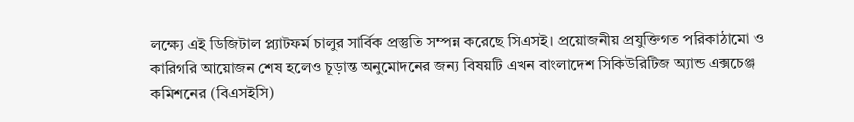লক্ষ্যে এই ডিজিটাল প্ল্যাটফর্ম চালুর সার্বিক প্রস্তুতি সম্পন্ন করেছে সিএসই। প্রয়োজনীয় প্রযুক্তিগত পরিকাঠামো ও কারিগরি আয়োজন শেষ হলেও চূড়ান্ত অনুমোদনের জন্য বিষয়টি এখন বাংলাদেশ সিকিউরিটিজ অ্যান্ড এক্সচেঞ্জ কমিশনের (বিএসইসি)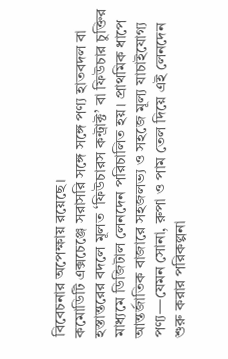বিবেচনার অপেক্ষায় রয়েছে।
কমোডিটি এক্সচেঞ্জে সরাসরি সঙ্গে সঙ্গে পণ্য হাতবদল বা হস্তান্তরের বদলে মূলত ‘ফিউচারস কন্ট্রাক্ট’ বা ফিউচার চুক্তির মাধ্যমে ডিজিটাল লেনদেন পরিচালিত হয়। প্রাথমিক ধাপে আন্তর্জাতিক বাজারে সহজলভ্য ও সহজে মূল্য যাচাইযোগ্য পণ্য—যেমন সোনা, রুপা ও পাম তেল দিয়ে এই লেনদেন শুরু করার পরিকল্পনা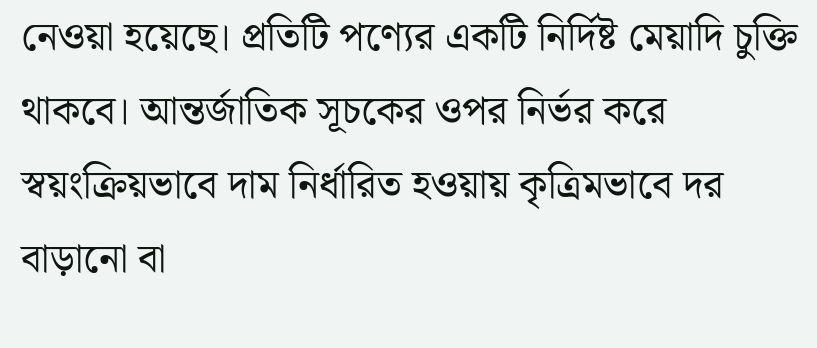নেওয়া হয়েছে। প্রতিটি পণ্যের একটি নির্দিষ্ট মেয়াদি চুক্তি থাকবে। আন্তর্জাতিক সূচকের ওপর নির্ভর করে স্বয়ংক্রিয়ভাবে দাম নির্ধারিত হওয়ায় কৃত্রিমভাবে দর বাড়ানো বা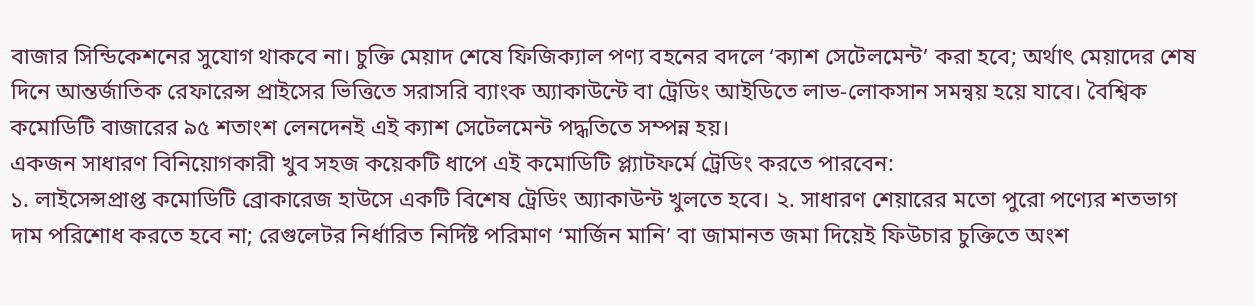বাজার সিন্ডিকেশনের সুযোগ থাকবে না। চুক্তি মেয়াদ শেষে ফিজিক্যাল পণ্য বহনের বদলে ‘ক্যাশ সেটেলমেন্ট’ করা হবে; অর্থাৎ মেয়াদের শেষ দিনে আন্তর্জাতিক রেফারেন্স প্রাইসের ভিত্তিতে সরাসরি ব্যাংক অ্যাকাউন্টে বা ট্রেডিং আইডিতে লাভ-লোকসান সমন্বয় হয়ে যাবে। বৈশ্বিক কমোডিটি বাজারের ৯৫ শতাংশ লেনদেনই এই ক্যাশ সেটেলমেন্ট পদ্ধতিতে সম্পন্ন হয়।
একজন সাধারণ বিনিয়োগকারী খুব সহজ কয়েকটি ধাপে এই কমোডিটি প্ল্যাটফর্মে ট্রেডিং করতে পারবেন:
১. লাইসেন্সপ্রাপ্ত কমোডিটি ব্রোকারেজ হাউসে একটি বিশেষ ট্রেডিং অ্যাকাউন্ট খুলতে হবে। ২. সাধারণ শেয়ারের মতো পুরো পণ্যের শতভাগ দাম পরিশোধ করতে হবে না; রেগুলেটর নির্ধারিত নির্দিষ্ট পরিমাণ ‘মার্জিন মানি’ বা জামানত জমা দিয়েই ফিউচার চুক্তিতে অংশ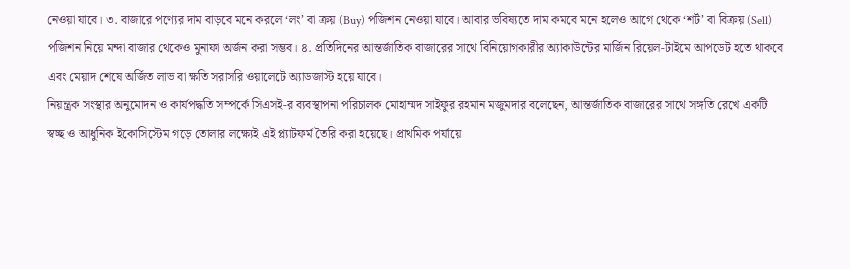নেওয়া যাবে। ৩. বাজারে পণ্যের দাম বাড়বে মনে করলে ‘লং’ বা ক্রয় (Buy) পজিশন নেওয়া যাবে। আবার ভবিষ্যতে দাম কমবে মনে হলেও আগে থেকে ‘শর্ট’ বা বিক্রয় (Sell) পজিশন নিয়ে মন্দা বাজার থেকেও মুনাফা অর্জন করা সম্ভব। ৪. প্রতিদিনের আন্তর্জাতিক বাজারের সাথে বিনিয়োগকারীর অ্যাকাউন্টের মার্জিন রিয়েল-টাইমে আপডেট হতে থাকবে এবং মেয়াদ শেষে অর্জিত লাভ বা ক্ষতি সরাসরি ওয়ালেটে অ্যাডজাস্ট হয়ে যাবে।
নিয়ন্ত্রক সংস্থার অনুমোদন ও কার্যপদ্ধতি সম্পর্কে সিএসই-র ব্যবস্থাপনা পরিচালক মোহাম্মদ সাইফুর রহমান মজুমদার বলেছেন, আন্তর্জাতিক বাজারের সাথে সঙ্গতি রেখে একটি স্বচ্ছ ও আধুনিক ইকোসিস্টেম গড়ে তোলার লক্ষ্যেই এই প্ল্যাটফর্ম তৈরি করা হয়েছে। প্রাথমিক পর্যায়ে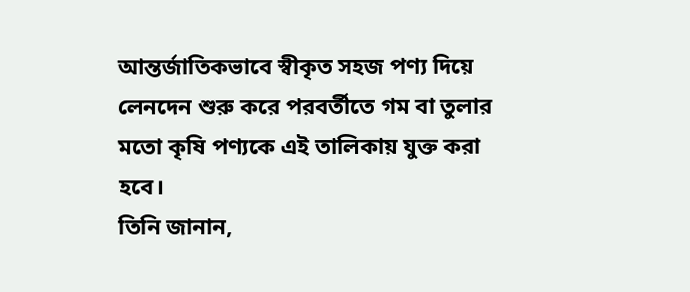আন্তর্জাতিকভাবে স্বীকৃত সহজ পণ্য দিয়ে লেনদেন শুরু করে পরবর্তীতে গম বা তুলার মতো কৃষি পণ্যকে এই তালিকায় যুক্ত করা হবে।
তিনি জানান,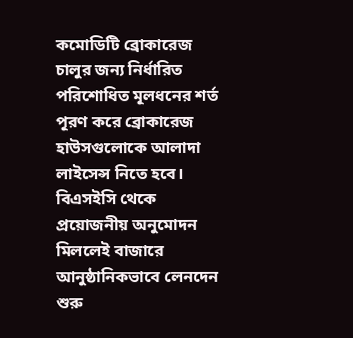কমোডিটি ব্রোকারেজ চালুর জন্য নির্ধারিত পরিশোধিত মূলধনের শর্ত পূরণ করে ব্রোকারেজ হাউসগুলোকে আলাদা লাইসেন্স নিতে হবে। বিএসইসি থেকে প্রয়োজনীয় অনুমোদন মিললেই বাজারে আনুষ্ঠানিকভাবে লেনদেন শুরু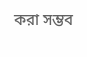করা সম্ভব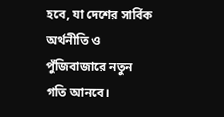হবে, যা দেশের সার্বিক অর্থনীতি ও পুঁজিবাজারে নতুন গতি আনবে।